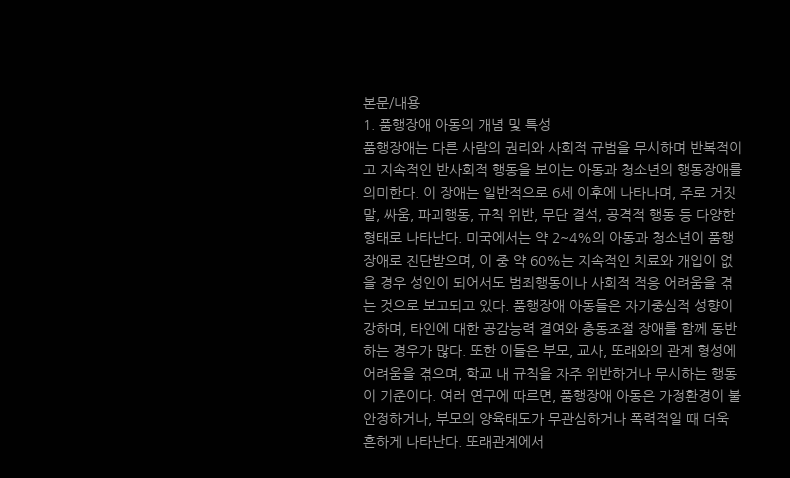본문/내용
1. 품행장애 아동의 개념 및 특성
품행장애는 다른 사람의 권리와 사회적 규범을 무시하며 반복적이고 지속적인 반사회적 행동을 보이는 아동과 청소년의 행동장애를 의미한다. 이 장애는 일반적으로 6세 이후에 나타나며, 주로 거짓말, 싸움, 파괴행동, 규칙 위반, 무단 결석, 공격적 행동 등 다양한 형태로 나타난다. 미국에서는 약 2~4%의 아동과 청소년이 품행장애로 진단받으며, 이 중 약 60%는 지속적인 치료와 개입이 없을 경우 성인이 되어서도 범죄행동이나 사회적 적응 어려움을 겪는 것으로 보고되고 있다. 품행장애 아동들은 자기중심적 성향이 강하며, 타인에 대한 공감능력 결여와 충동조절 장애를 함께 동반하는 경우가 많다. 또한 이들은 부모, 교사, 또래와의 관계 형성에 어려움을 겪으며, 학교 내 규칙을 자주 위반하거나 무시하는 행동이 기준이다. 여러 연구에 따르면, 품행장애 아동은 가정환경이 불안정하거나, 부모의 양육태도가 무관심하거나 폭력적일 때 더욱 흔하게 나타난다. 또래관계에서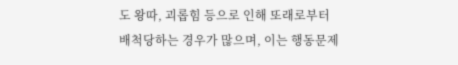도 왕따, 괴롭힘 등으로 인해 또래로부터 배척당하는 경우가 많으며, 이는 행동문제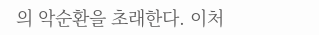의 악순환을 초래한다. 이처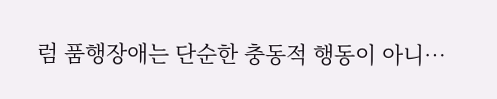럼 품행장애는 단순한 충동적 행동이 아니…